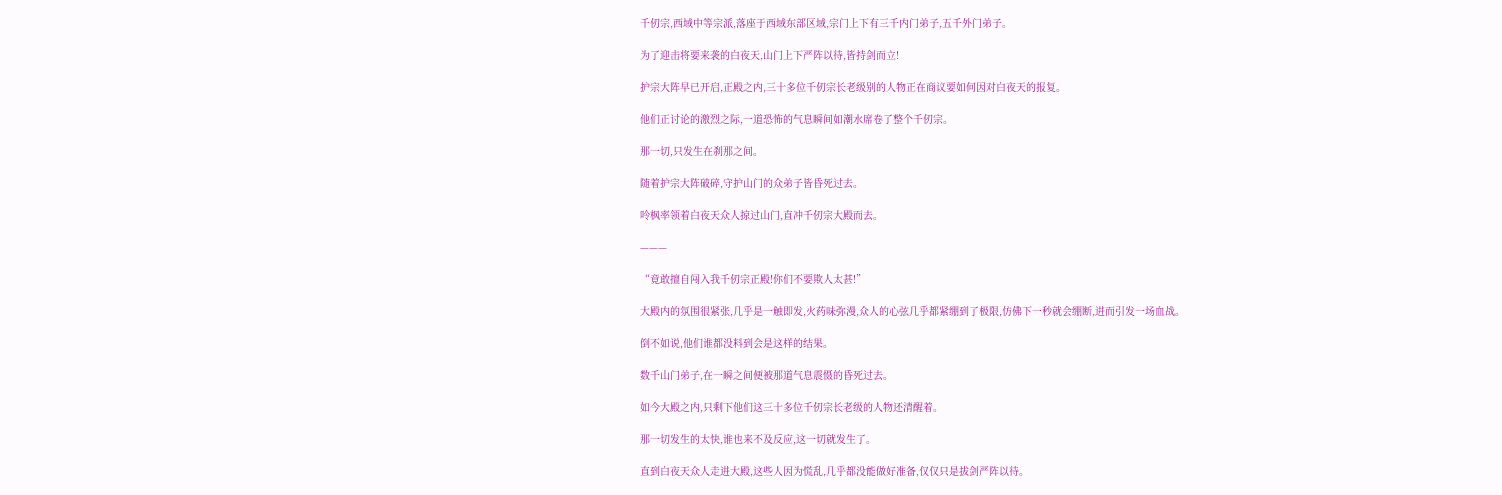千仞宗,西域中等宗派,落座于西域东部区域,宗门上下有三千内门弟子,五千外门弟子。

为了迎击将要来袭的白夜天,山门上下严阵以待,皆持剑而立!

护宗大阵早已开启,正殿之内,三十多位千仞宗长老级别的人物正在商议要如何因对白夜天的报复。

他们正讨论的激烈之际,一道恐怖的气息瞬间如潮水席卷了整个千仞宗。

那一切,只发生在刹那之间。

随着护宗大阵破碎,守护山门的众弟子皆昏死过去。

呤枫率领着白夜天众人掠过山门,直冲千仞宗大殿而去。

———

“竟敢擅自闯入我千仞宗正殿!你们不要欺人太甚!”

大殿内的氛围很紧张,几乎是一触即发,火药味弥漫,众人的心弦几乎都紧绷到了极限,仿佛下一秒就会绷断,进而引发一场血战。

倒不如说,他们谁都没料到会是这样的结果。

数千山门弟子,在一瞬之间便被那道气息震慑的昏死过去。

如今大殿之内,只剩下他们这三十多位千仞宗长老级的人物还清醒着。

那一切发生的太快,谁也来不及反应,这一切就发生了。

直到白夜天众人走进大殿,这些人因为慌乱,几乎都没能做好准备,仅仅只是拔剑严阵以待。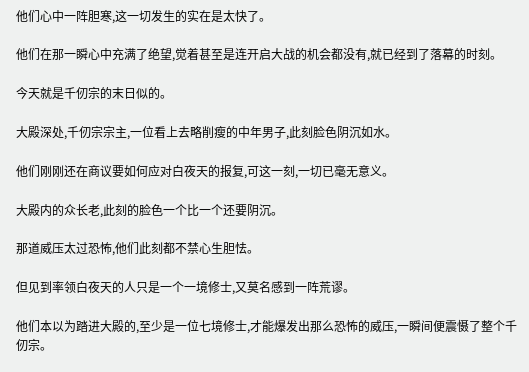他们心中一阵胆寒,这一切发生的实在是太快了。

他们在那一瞬心中充满了绝望,觉着甚至是连开启大战的机会都没有,就已经到了落幕的时刻。

今天就是千仞宗的末日似的。

大殿深处,千仞宗宗主,一位看上去略削瘦的中年男子,此刻脸色阴沉如水。

他们刚刚还在商议要如何应对白夜天的报复,可这一刻,一切已毫无意义。

大殿内的众长老,此刻的脸色一个比一个还要阴沉。

那道威压太过恐怖,他们此刻都不禁心生胆怯。

但见到率领白夜天的人只是一个一境修士,又莫名感到一阵荒谬。

他们本以为踏进大殿的,至少是一位七境修士,才能爆发出那么恐怖的威压,一瞬间便震慑了整个千仞宗。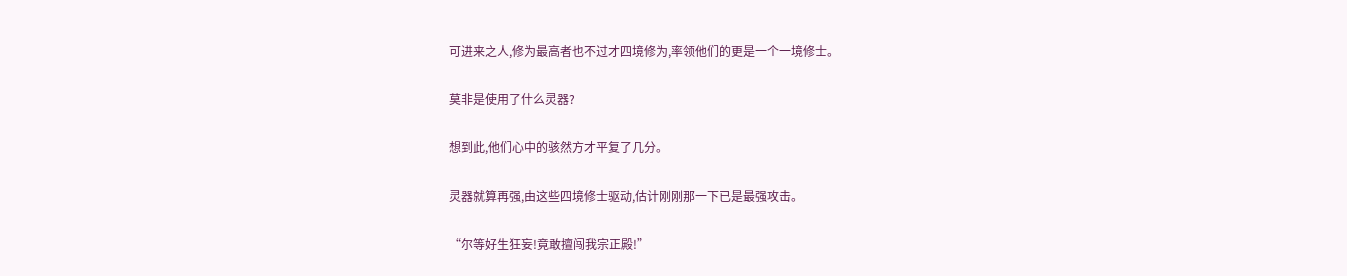可进来之人,修为最高者也不过才四境修为,率领他们的更是一个一境修士。

莫非是使用了什么灵器?

想到此,他们心中的骇然方才平复了几分。

灵器就算再强,由这些四境修士驱动,估计刚刚那一下已是最强攻击。

“尔等好生狂妄!竟敢擅闯我宗正殿!”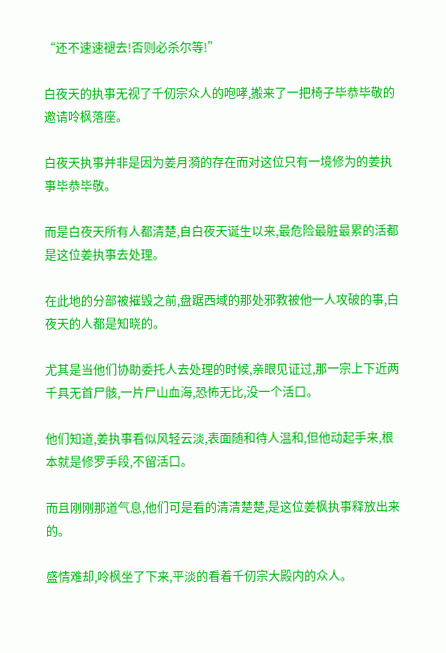“还不速速褪去!否则必杀尔等!”

白夜天的执事无视了千仞宗众人的咆哮,搬来了一把椅子毕恭毕敬的邀请呤枫落座。

白夜天执事并非是因为姜月漪的存在而对这位只有一境修为的姜执事毕恭毕敬。

而是白夜天所有人都清楚,自白夜天诞生以来,最危险最脏最累的活都是这位姜执事去处理。

在此地的分部被摧毁之前,盘踞西域的那处邪教被他一人攻破的事,白夜天的人都是知晓的。

尤其是当他们协助委托人去处理的时候,亲眼见证过,那一宗上下近两千具无首尸骸,一片尸山血海,恐怖无比,没一个活口。

他们知道,姜执事看似风轻云淡,表面随和待人温和,但他动起手来,根本就是修罗手段,不留活口。

而且刚刚那道气息,他们可是看的清清楚楚,是这位姜枫执事释放出来的。

盛情难却,呤枫坐了下来,平淡的看着千仞宗大殿内的众人。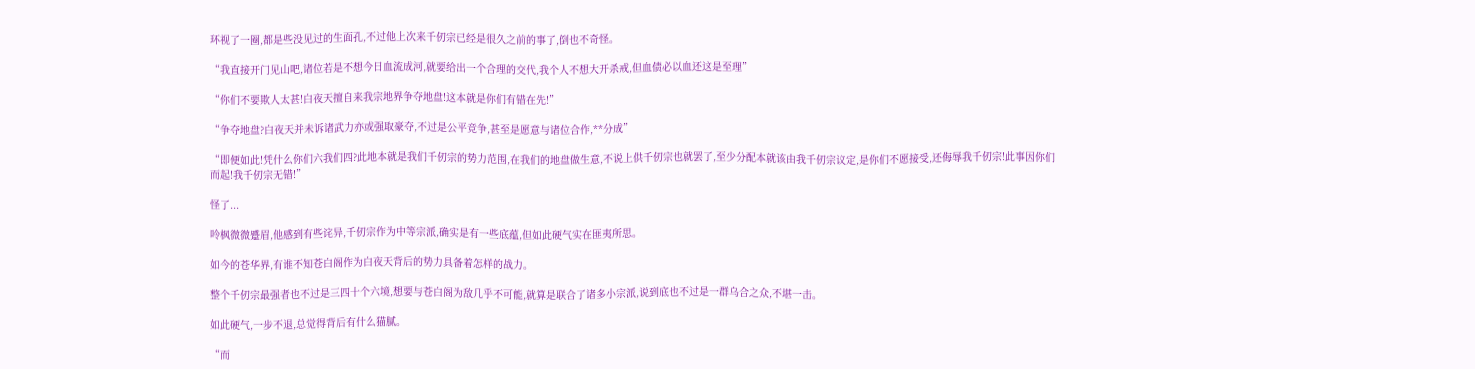环视了一圈,都是些没见过的生面孔,不过他上次来千仞宗已经是很久之前的事了,倒也不奇怪。

“我直接开门见山吧,诸位若是不想今日血流成河,就要给出一个合理的交代,我个人不想大开杀戒,但血债必以血还这是至理”

“你们不要欺人太甚!白夜天擅自来我宗地界争夺地盘!这本就是你们有错在先!”

“争夺地盘?白夜天并未诉诸武力亦或强取豪夺,不过是公平竞争,甚至是愿意与诸位合作,**分成”

“即便如此!凭什么你们六我们四?此地本就是我们千仞宗的势力范围,在我们的地盘做生意,不说上供千仞宗也就罢了,至少分配本就该由我千仞宗议定,是你们不愿接受,还侮辱我千仞宗!此事因你们而起!我千仞宗无错!”

怪了...

呤枫微微蹙眉,他感到有些诧异,千仞宗作为中等宗派,确实是有一些底蕴,但如此硬气实在匪夷所思。

如今的苍华界,有谁不知苍白阁作为白夜天背后的势力具备着怎样的战力。

整个千仞宗最强者也不过是三四十个六境,想要与苍白阁为敌几乎不可能,就算是联合了诸多小宗派,说到底也不过是一群乌合之众,不堪一击。

如此硬气,一步不退,总觉得背后有什么猫腻。

“而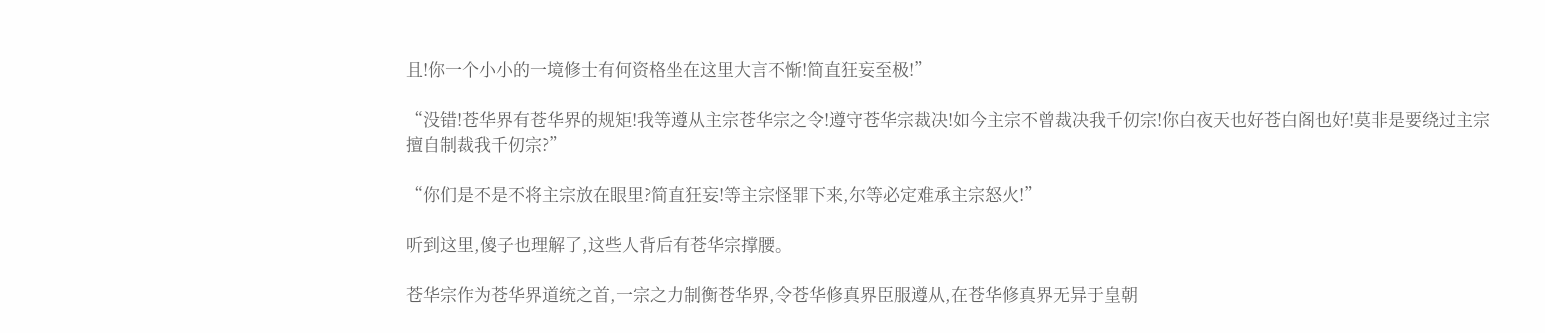且!你一个小小的一境修士有何资格坐在这里大言不惭!简直狂妄至极!”

“没错!苍华界有苍华界的规矩!我等遵从主宗苍华宗之令!遵守苍华宗裁决!如今主宗不曾裁决我千仞宗!你白夜天也好苍白阁也好!莫非是要绕过主宗擅自制裁我千仞宗?”

“你们是不是不将主宗放在眼里?简直狂妄!等主宗怪罪下来,尔等必定难承主宗怒火!”

听到这里,傻子也理解了,这些人背后有苍华宗撑腰。

苍华宗作为苍华界道统之首,一宗之力制衡苍华界,令苍华修真界臣服遵从,在苍华修真界无异于皇朝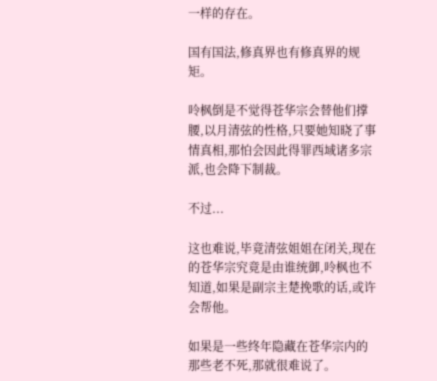一样的存在。

国有国法,修真界也有修真界的规矩。

呤枫倒是不觉得苍华宗会替他们撑腰,以月清弦的性格,只要她知晓了事情真相,那怕会因此得罪西域诸多宗派,也会降下制裁。

不过...

这也难说,毕竟清弦姐姐在闭关,现在的苍华宗究竟是由谁统御,呤枫也不知道,如果是副宗主楚挽歌的话,或许会帮他。

如果是一些终年隐藏在苍华宗内的那些老不死,那就很难说了。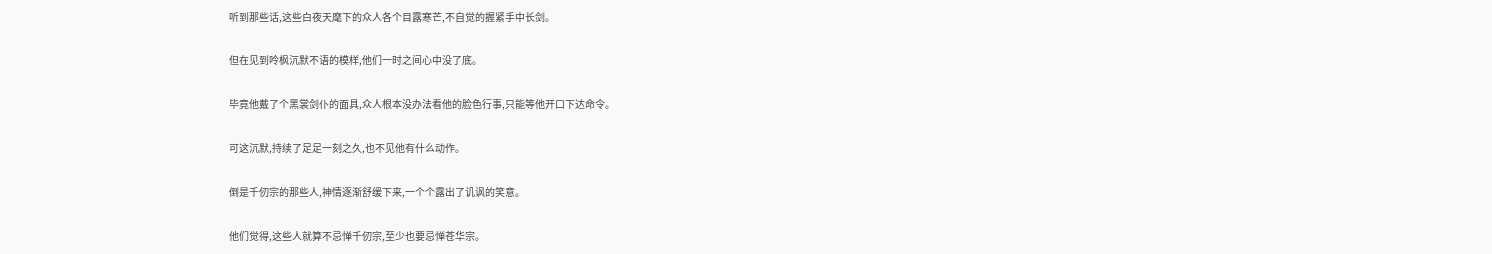听到那些话,这些白夜天麾下的众人各个目露寒芒,不自觉的握紧手中长剑。

但在见到呤枫沉默不语的模样,他们一时之间心中没了底。

毕竟他戴了个黑裳剑仆的面具,众人根本没办法看他的脸色行事,只能等他开口下达命令。

可这沉默,持续了足足一刻之久,也不见他有什么动作。

倒是千仞宗的那些人,神情逐渐舒缓下来,一个个露出了讥讽的笑意。

他们觉得,这些人就算不忌惮千仞宗,至少也要忌惮苍华宗。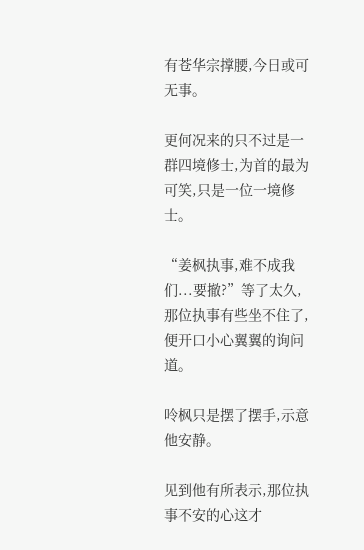有苍华宗撑腰,今日或可无事。

更何况来的只不过是一群四境修士,为首的最为可笑,只是一位一境修士。

“姜枫执事,难不成我们...要撤?”等了太久,那位执事有些坐不住了,便开口小心翼翼的询问道。

呤枫只是摆了摆手,示意他安静。

见到他有所表示,那位执事不安的心这才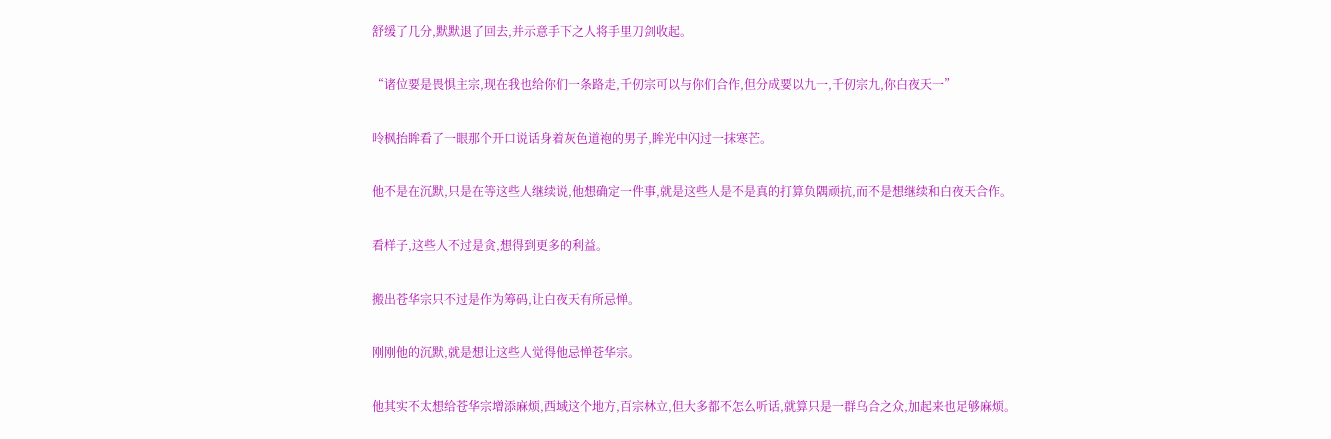舒缓了几分,默默退了回去,并示意手下之人将手里刀剑收起。

“诸位要是畏惧主宗,现在我也给你们一条路走,千仞宗可以与你们合作,但分成要以九一,千仞宗九,你白夜天一”

呤枫抬眸看了一眼那个开口说话身着灰色道袍的男子,眸光中闪过一抹寒芒。

他不是在沉默,只是在等这些人继续说,他想确定一件事,就是这些人是不是真的打算负隅顽抗,而不是想继续和白夜天合作。

看样子,这些人不过是贪,想得到更多的利益。

搬出苍华宗只不过是作为筹码,让白夜天有所忌惮。

刚刚他的沉默,就是想让这些人觉得他忌惮苍华宗。

他其实不太想给苍华宗增添麻烦,西域这个地方,百宗林立,但大多都不怎么听话,就算只是一群乌合之众,加起来也足够麻烦。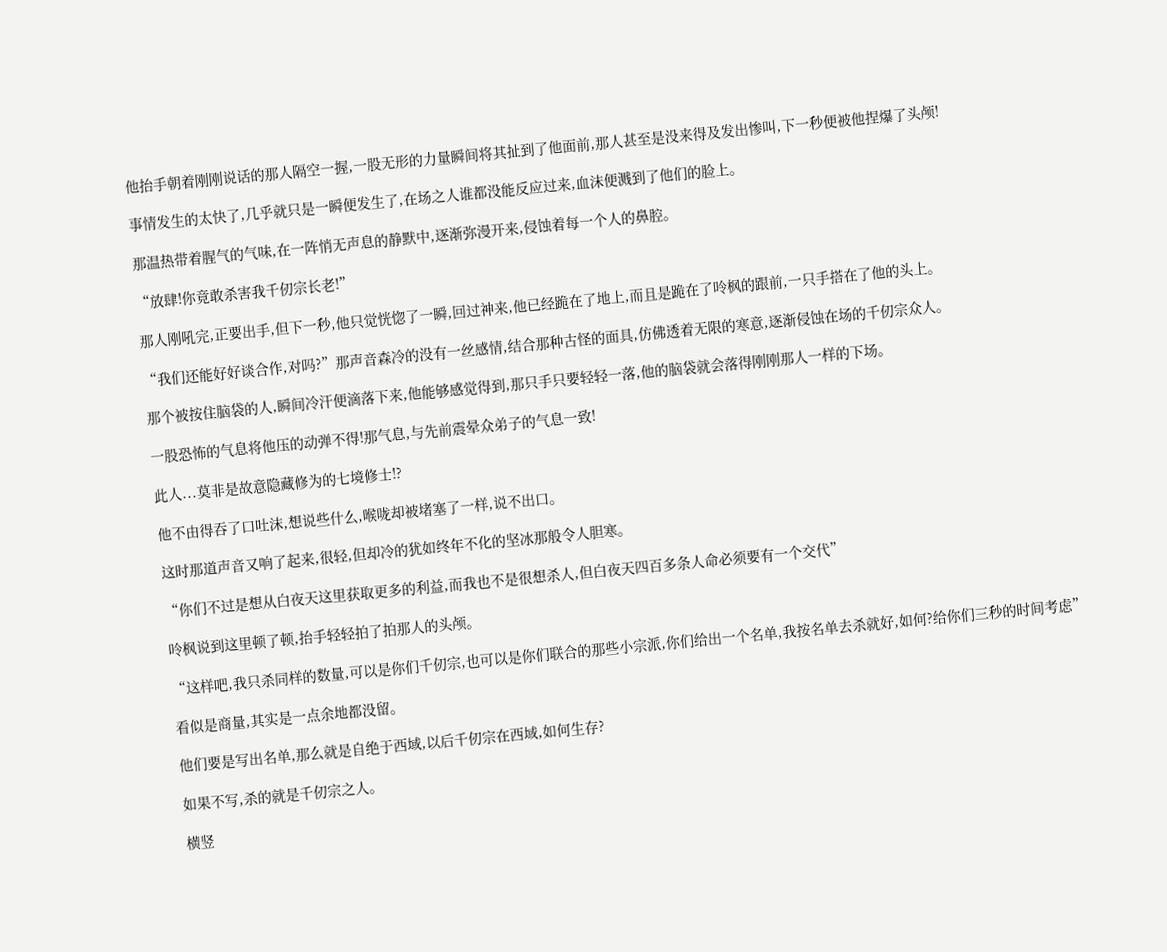他抬手朝着刚刚说话的那人隔空一握,一股无形的力量瞬间将其扯到了他面前,那人甚至是没来得及发出惨叫,下一秒便被他捏爆了头颅!

事情发生的太快了,几乎就只是一瞬便发生了,在场之人谁都没能反应过来,血沫便溅到了他们的脸上。

那温热带着腥气的气味,在一阵悄无声息的静默中,逐渐弥漫开来,侵蚀着每一个人的鼻腔。

“放肆!你竟敢杀害我千仞宗长老!”

那人刚吼完,正要出手,但下一秒,他只觉恍惚了一瞬,回过神来,他已经跪在了地上,而且是跪在了呤枫的跟前,一只手搭在了他的头上。

“我们还能好好谈合作,对吗?”那声音森冷的没有一丝感情,结合那种古怪的面具,仿佛透着无限的寒意,逐渐侵蚀在场的千仞宗众人。

那个被按住脑袋的人,瞬间冷汗便滴落下来,他能够感觉得到,那只手只要轻轻一落,他的脑袋就会落得刚刚那人一样的下场。

一股恐怖的气息将他压的动弹不得!那气息,与先前震晕众弟子的气息一致!

此人...莫非是故意隐藏修为的七境修士!?

他不由得吞了口吐沫,想说些什么,喉咙却被堵塞了一样,说不出口。

这时那道声音又响了起来,很轻,但却冷的犹如终年不化的坚冰那般令人胆寒。

“你们不过是想从白夜天这里获取更多的利益,而我也不是很想杀人,但白夜天四百多条人命必须要有一个交代”

呤枫说到这里顿了顿,抬手轻轻拍了拍那人的头颅。

“这样吧,我只杀同样的数量,可以是你们千仞宗,也可以是你们联合的那些小宗派,你们给出一个名单,我按名单去杀就好,如何?给你们三秒的时间考虑”

看似是商量,其实是一点余地都没留。

他们要是写出名单,那么就是自绝于西域,以后千仞宗在西域,如何生存?

如果不写,杀的就是千仞宗之人。

横竖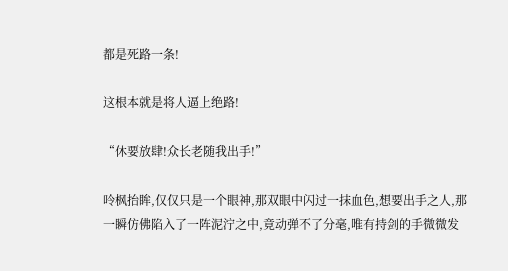都是死路一条!

这根本就是将人逼上绝路!

“休要放肆!众长老随我出手!”

呤枫抬眸,仅仅只是一个眼神,那双眼中闪过一抹血色,想要出手之人,那一瞬仿佛陷入了一阵泥泞之中,竟动弹不了分毫,唯有持剑的手微微发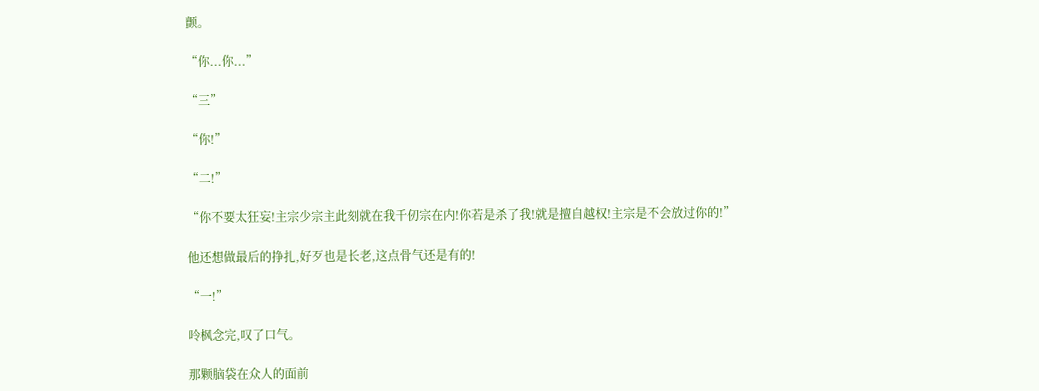颤。

“你...你...”

“三”

“你!”

“二!”

“你不要太狂妄!主宗少宗主此刻就在我千仞宗在内!你若是杀了我!就是擅自越权!主宗是不会放过你的!”

他还想做最后的挣扎,好歹也是长老,这点骨气还是有的!

“一!”

呤枫念完,叹了口气。

那颗脑袋在众人的面前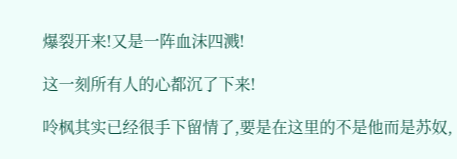爆裂开来!又是一阵血沫四溅!

这一刻所有人的心都沉了下来!

呤枫其实已经很手下留情了,要是在这里的不是他而是苏奴,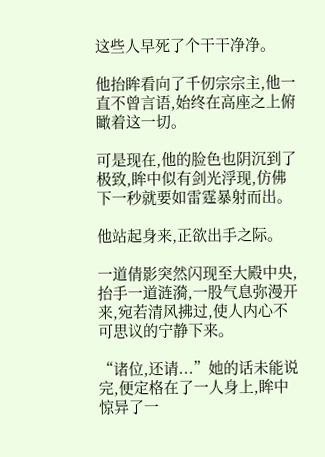这些人早死了个干干净净。

他抬眸看向了千仞宗宗主,他一直不曾言语,始终在高座之上俯瞰着这一切。

可是现在,他的脸色也阴沉到了极致,眸中似有剑光浮现,仿佛下一秒就要如雷霆暴射而出。

他站起身来,正欲出手之际。

一道倩影突然闪现至大殿中央,抬手一道涟漪,一股气息弥漫开来,宛若清风拂过,使人内心不可思议的宁静下来。

“诸位,还请...”她的话未能说完,便定格在了一人身上,眸中惊异了一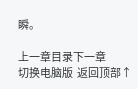瞬。

上一章目录下一章
切换电脑版  返回顶部↑